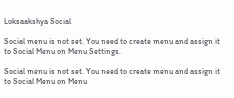Loksaakshya Social

Social menu is not set. You need to create menu and assign it to Social Menu on Menu Settings.

Social menu is not set. You need to create menu and assign it to Social Menu on Menu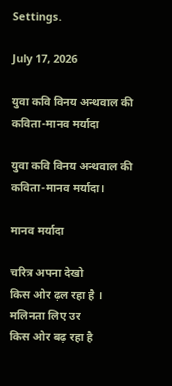Settings.

July 17, 2026

युवा कवि विनय अन्थवाल की कविता-मानव मर्यादा

युवा कवि विनय अन्थवाल की कविता-मानव मर्यादा।

मानव मर्यादा

चरित्र अपना देखो
किस ओर ढ़ल रहा है ।
मलिनता लिए उर
किस ओर बढ़ रहा है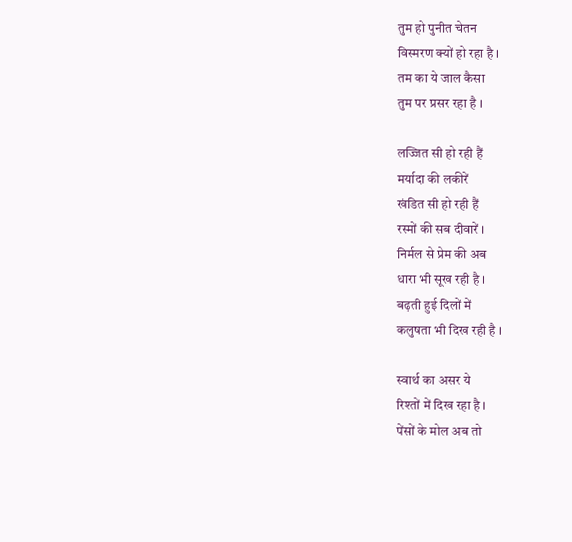तुम हो पुनीत चेतन
विस्मरण क्यों हो रहा है ।
तम का ये जाल कैसा
तुम पर प्रसर रहा है ।

लज्जित सी हो रही हैं
मर्यादा की लकीरें
खंडित सी हो रही हैं
रस्मों की सब दीवारें ।
निर्मल से प्रेम की अब
धारा भी सूख रही है ।
बढ़ती हुई दिलों में
कलुषता भी दिख रही है ।

स्वार्थ का असर ये
रिश्तों में दिख रहा है ।
पेंसों के मोल अब तो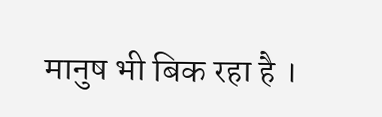मानुष भी बिक रहा है ।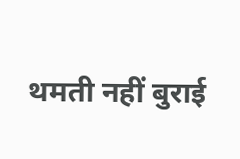थमती नहीं बुराई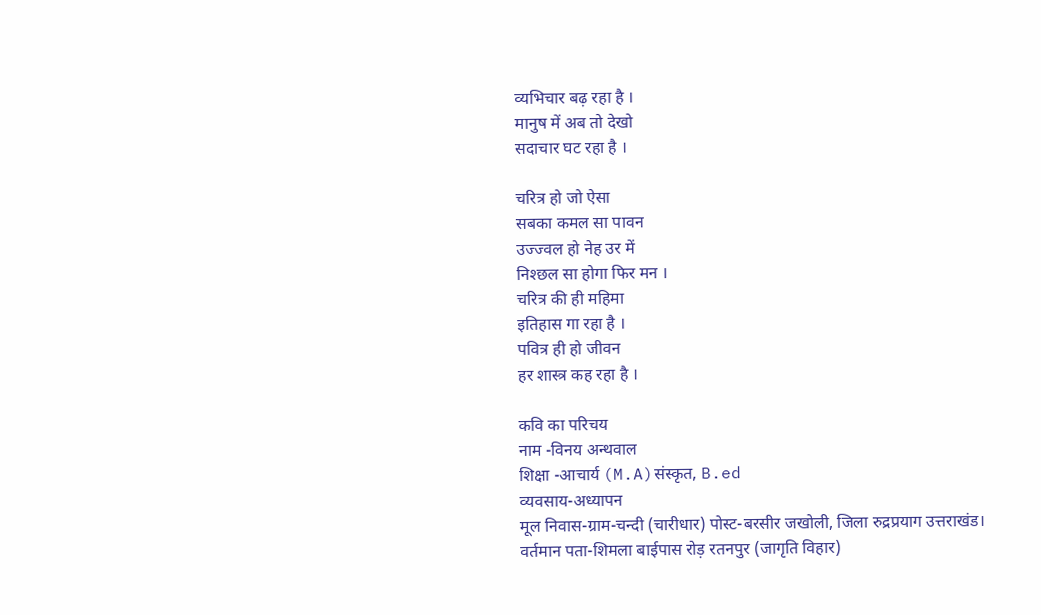व्यभिचार बढ़ रहा है ।
मानुष में अब तो देखो
सदाचार घट रहा है ।

चरित्र हो जो ऐसा
सबका कमल सा पावन
उज्ज्वल हो नेह उर में
निश्छल सा होगा फिर मन ।
चरित्र की ही महिमा
इतिहास गा रहा है ।
पवित्र ही हो जीवन
हर शास्त्र कह रहा है ।

कवि का परिचय
नाम -विनय अन्थवाल
शिक्षा -आचार्य (M.A)संस्कृत, B.ed
व्यवसाय-अध्यापन
मूल निवास-ग्राम-चन्दी (चारीधार) पोस्ट-बरसीर जखोली, जिला रुद्रप्रयाग उत्तराखंड।
वर्तमान पता-शिमला बाईपास रोड़ रतनपुर (जागृति विहार)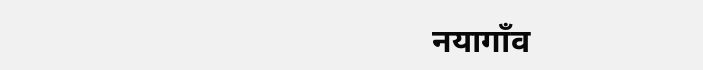नयागाँव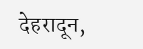देहरादून,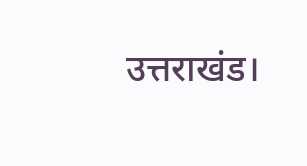उत्तराखंड।